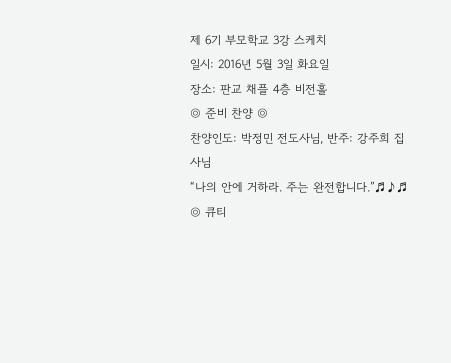제 6기 부모학교 3강 스케치
일시: 2016년 5월 3일 화요일
장소: 판교 채플 4층 비전홀
◎ 준비 찬양 ◎
찬양인도: 박정민 전도사님, 반주: 강주희 집사님
“나의 안에 거하라. 주는 완전합니다.”♬♪♬
◎ 큐티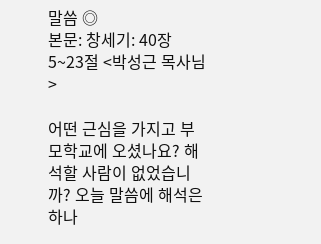말씀 ◎
본문: 창세기: 40장 5~23절 <박성근 목사님>

어떤 근심을 가지고 부모학교에 오셨나요? 해석할 사람이 없었습니까? 오늘 말씀에 해석은 하나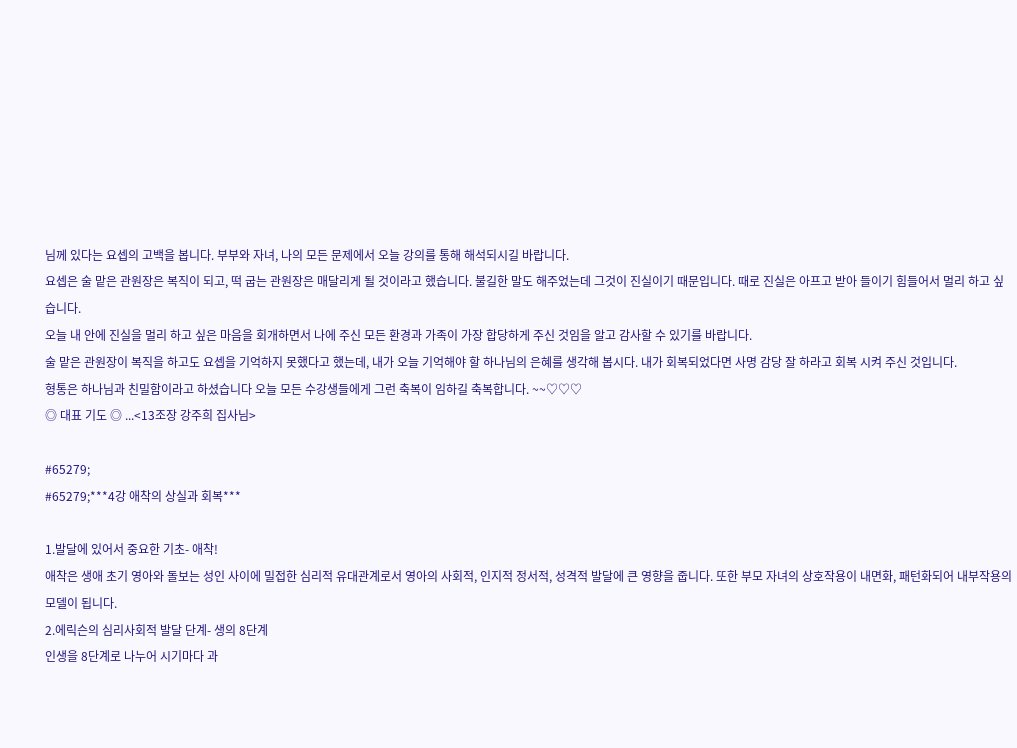님께 있다는 요셉의 고백을 봅니다. 부부와 자녀, 나의 모든 문제에서 오늘 강의를 통해 해석되시길 바랍니다.
요셉은 술 맡은 관원장은 복직이 되고, 떡 굽는 관원장은 매달리게 될 것이라고 했습니다. 불길한 말도 해주었는데 그것이 진실이기 때문입니다. 때로 진실은 아프고 받아 들이기 힘들어서 멀리 하고 싶습니다.
오늘 내 안에 진실을 멀리 하고 싶은 마음을 회개하면서 나에 주신 모든 환경과 가족이 가장 합당하게 주신 것임을 알고 감사할 수 있기를 바랍니다.
술 맡은 관원장이 복직을 하고도 요셉을 기억하지 못했다고 했는데, 내가 오늘 기억해야 할 하나님의 은혜를 생각해 봅시다. 내가 회복되었다면 사명 감당 잘 하라고 회복 시켜 주신 것입니다.
형통은 하나님과 친밀함이라고 하셨습니다 오늘 모든 수강생들에게 그런 축복이 임하길 축복합니다. ~~♡♡♡
◎ 대표 기도 ◎ ...<13조장 강주희 집사님>

#65279;
#65279;***4강 애착의 상실과 회복***

1.발달에 있어서 중요한 기초- 애착!
애착은 생애 초기 영아와 돌보는 성인 사이에 밀접한 심리적 유대관계로서 영아의 사회적, 인지적 정서적, 성격적 발달에 큰 영향을 줍니다. 또한 부모 자녀의 상호작용이 내면화, 패턴화되어 내부작용의 모델이 됩니다.
2.에릭슨의 심리사회적 발달 단계- 생의 8단계
인생을 8단계로 나누어 시기마다 과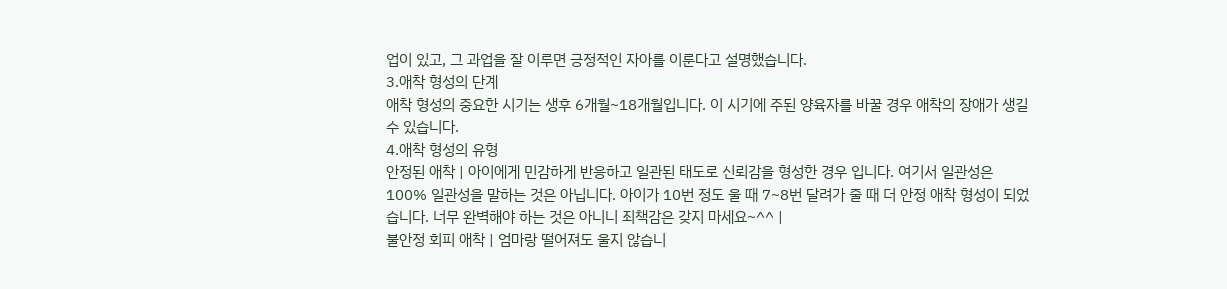업이 있고, 그 과업을 잘 이루면 긍정적인 자아를 이룬다고 설명했습니다.
3.애착 형성의 단계
애착 형성의 중요한 시기는 생후 6개월~18개월입니다. 이 시기에 주된 양육자를 바꿀 경우 애착의 장애가 생길 수 있습니다.
4.애착 형성의 유형
안정된 애착 | 아이에게 민감하게 반응하고 일관된 태도로 신뢰감을 형성한 경우 입니다. 여기서 일관성은 100% 일관성을 말하는 것은 아닙니다. 아이가 10번 정도 울 때 7~8번 달려가 줄 때 더 안정 애착 형성이 되었습니다. 너무 완벽해야 하는 것은 아니니 죄책감은 갖지 마세요~^^ |
불안정 회피 애착 | 엄마랑 떨어져도 울지 않습니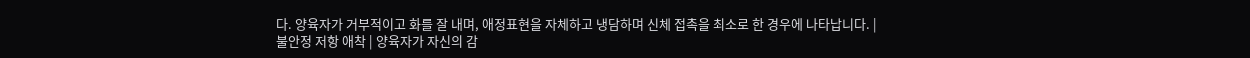다. 양육자가 거부적이고 화를 잘 내며, 애정표현을 자체하고 냉담하며 신체 접촉을 최소로 한 경우에 나타납니다. |
불안정 저항 애착 | 양육자가 자신의 감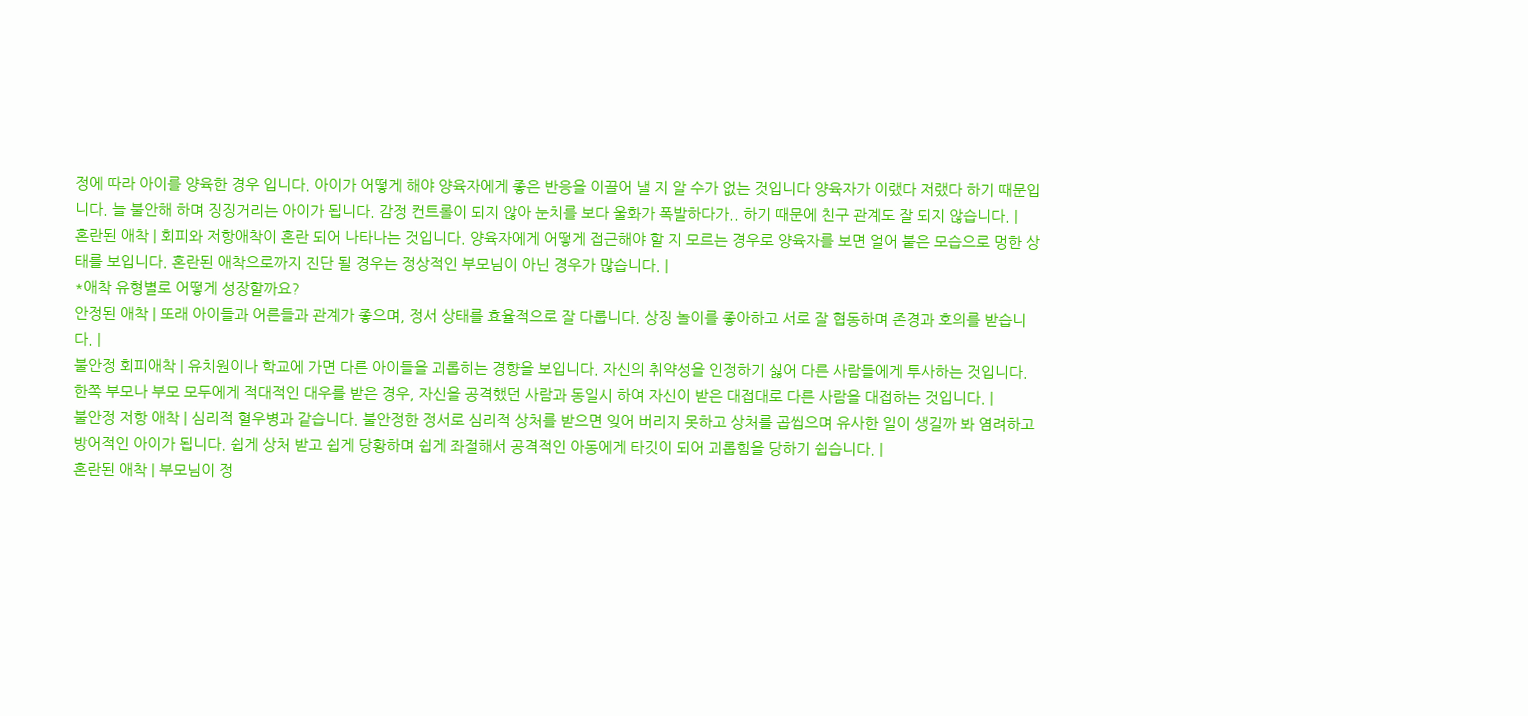정에 따라 아이를 양육한 경우 입니다. 아이가 어떻게 해야 양육자에게 좋은 반응을 이끌어 낼 지 알 수가 없는 것입니다 양육자가 이랬다 저랬다 하기 때문입니다. 늘 불안해 하며 징징거리는 아이가 됩니다. 감정 컨트롤이 되지 않아 눈치를 보다 울화가 폭발하다가.. 하기 때문에 친구 관계도 잘 되지 않습니다. |
혼란된 애착 | 회피와 저항애착이 혼란 되어 나타나는 것입니다. 양육자에게 어떻게 접근해야 할 지 모르는 경우로 양육자를 보면 얼어 붙은 모습으로 멍한 상태를 보입니다. 혼란된 애착으로까지 진단 될 경우는 정상적인 부모님이 아닌 경우가 많습니다. |
*애착 유형별로 어떻게 성장할까요?
안정된 애착 | 또래 아이들과 어른들과 관계가 좋으며, 정서 상태를 효율적으로 잘 다룹니다. 상징 놀이를 좋아하고 서로 잘 협동하며 존경과 호의를 받습니다. |
불안정 회피애착 | 유치원이나 학교에 가면 다른 아이들을 괴롭히는 경향을 보입니다. 자신의 취약성을 인정하기 싫어 다른 사람들에게 투사하는 것입니다. 한쪽 부모나 부모 모두에게 적대적인 대우를 받은 경우, 자신을 공격했던 사람과 동일시 하여 자신이 받은 대접대로 다른 사람을 대접하는 것입니다. |
불안정 저항 애착 | 심리적 혈우병과 같습니다. 불안정한 정서로 심리적 상처를 받으면 잊어 버리지 못하고 상처를 곱씹으며 유사한 일이 생길까 봐 염려하고 방어적인 아이가 됩니다. 쉽게 상처 받고 쉽게 당황하며 쉽게 좌절해서 공격적인 아동에게 타깃이 되어 괴롭힘을 당하기 쉽습니다. |
혼란된 애착 | 부모님이 정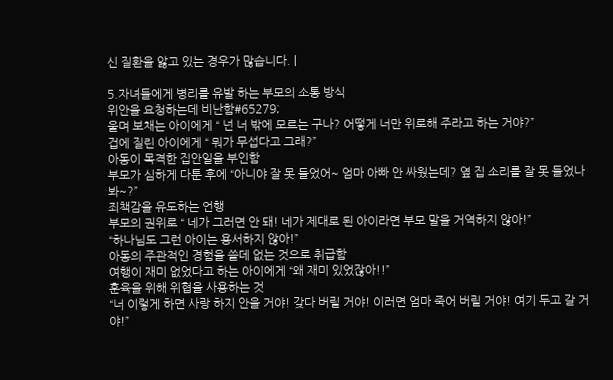신 질환을 앓고 있는 경우가 많습니다. |

5.자녀들에게 병리를 유발 하는 부모의 소통 방식
위안을 요청하는데 비난함#65279;
울며 보채는 아이에게 “ 넌 너 밖에 모르는 구나? 어떻게 너만 위로해 주라고 하는 거야?”
겁에 질린 아이에게 “ 뭐가 무섭다고 그래?”
아동이 목격한 집안일을 부인함
부모가 심하게 다툰 후에 “아니야 잘 못 들었어~ 엄마 아빠 안 싸웠는데? 옆 집 소리를 잘 못 들었나 봐~?”
죄책감을 유도하는 언행
부모의 권위로 “ 네가 그러면 안 돼! 네가 제대로 된 아이라면 부모 말을 거역하지 않아!”
“하나님도 그런 아이는 용서하지 않아!”
아동의 주관적인 경험을 쓸데 없는 것으로 취급함
여행이 재미 없었다고 하는 아이에게 “왜 재미 있었잖아!!”
훈육을 위해 위협을 사용하는 것
“너 이렇게 하면 사랑 하지 안을 거야! 갖다 버릴 거야! 이러면 엄마 죽어 버릴 거야! 여기 두고 갈 거야!”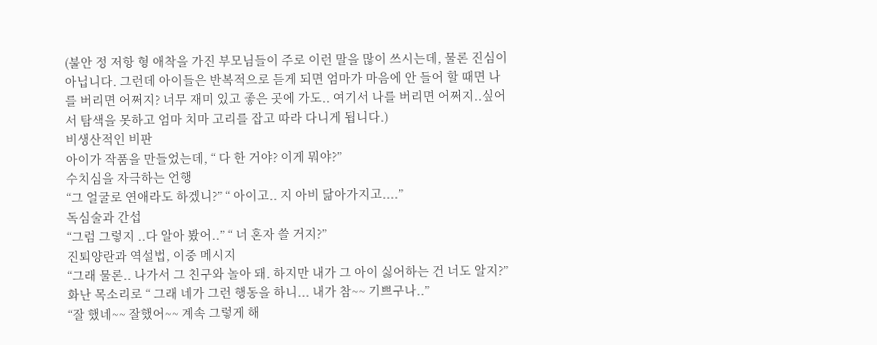(불안 정 저항 형 애착을 가진 부모님들이 주로 이런 말을 많이 쓰시는데, 물론 진심이 아닙니다. 그런데 아이들은 반복적으로 듣게 되면 엄마가 마음에 안 들어 할 때면 나를 버리면 어쩌지? 너무 재미 있고 좋은 곳에 가도.. 여기서 나를 버리면 어쩌지..싶어서 탐색을 못하고 엄마 치마 고리를 잡고 따라 다니게 됩니다.)
비생산적인 비판
아이가 작품을 만들었는데, “ 다 한 거야? 이게 뭐야?”
수치심을 자극하는 언행
“그 얼굴로 연애라도 하겠니?” “ 아이고.. 지 아비 닮아가지고....”
독심술과 간섭
“그럼 그렇지 ..다 알아 봤어..” “ 너 혼자 쓸 거지?”
진퇴양란과 역설법, 이중 메시지
“그래 물론.. 나가서 그 친구와 놀아 돼. 하지만 내가 그 아이 싫어하는 건 너도 알지?”
화난 목소리로 “ 그래 네가 그런 행동을 하니... 내가 참~~ 기쁘구나..”
“잘 했네~~ 잘했어~~ 계속 그렇게 해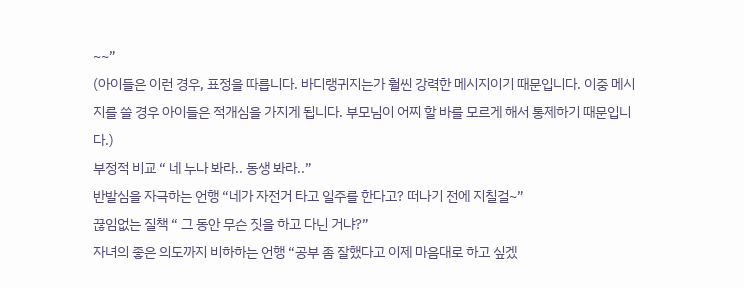~~”
(아이들은 이런 경우, 표정을 따릅니다. 바디랭귀지는가 훨씬 강력한 메시지이기 때문입니다. 이중 메시지를 쓸 경우 아이들은 적개심을 가지게 됩니다. 부모님이 어찌 할 바를 모르게 해서 통제하기 때문입니다.)
부정적 비교 “ 네 누나 봐라.. 동생 봐라..”
반발심을 자극하는 언행 “네가 자전거 타고 일주를 한다고? 떠나기 전에 지칠걸~”
끊임없는 질책 “ 그 동안 무슨 짓을 하고 다닌 거냐?”
자녀의 좋은 의도까지 비하하는 언행 “공부 좀 잘했다고 이제 마음대로 하고 싶겠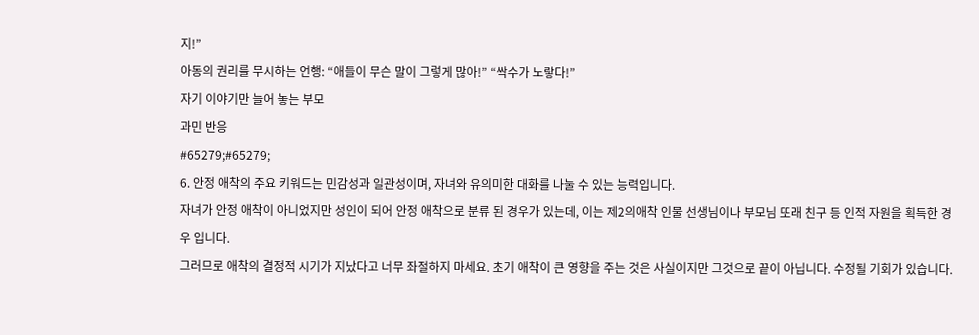지!”
아동의 권리를 무시하는 언행: “애들이 무슨 말이 그렇게 많아!” “싹수가 노랗다!”
자기 이야기만 늘어 놓는 부모
과민 반응
#65279;#65279;
6. 안정 애착의 주요 키워드는 민감성과 일관성이며, 자녀와 유의미한 대화를 나눌 수 있는 능력입니다.
자녀가 안정 애착이 아니었지만 성인이 되어 안정 애착으로 분류 된 경우가 있는데, 이는 제2의애착 인물 선생님이나 부모님 또래 친구 등 인적 자원을 획득한 경우 입니다.
그러므로 애착의 결정적 시기가 지났다고 너무 좌절하지 마세요. 초기 애착이 큰 영향을 주는 것은 사실이지만 그것으로 끝이 아닙니다. 수정될 기회가 있습니다.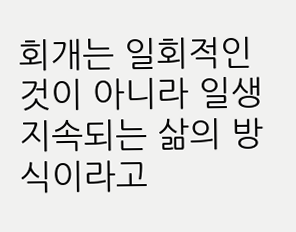회개는 일회적인 것이 아니라 일생 지속되는 삶의 방식이라고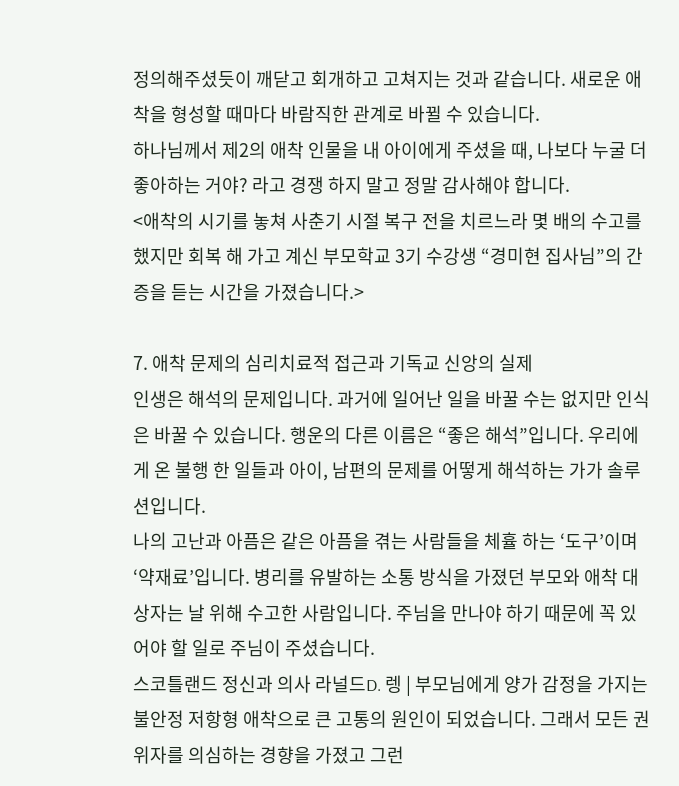정의해주셨듯이 깨닫고 회개하고 고쳐지는 것과 같습니다. 새로운 애착을 형성할 때마다 바람직한 관계로 바뀔 수 있습니다.
하나님께서 제2의 애착 인물을 내 아이에게 주셨을 때, 나보다 누굴 더 좋아하는 거야? 라고 경쟁 하지 말고 정말 감사해야 합니다.
<애착의 시기를 놓쳐 사춘기 시절 복구 전을 치르느라 몇 배의 수고를 했지만 회복 해 가고 계신 부모학교 3기 수강생 “경미현 집사님”의 간증을 듣는 시간을 가졌습니다.>

7. 애착 문제의 심리치료적 접근과 기독교 신앙의 실제
인생은 해석의 문제입니다. 과거에 일어난 일을 바꿀 수는 없지만 인식은 바꿀 수 있습니다. 행운의 다른 이름은 “좋은 해석”입니다. 우리에게 온 불행 한 일들과 아이, 남편의 문제를 어떻게 해석하는 가가 솔루션입니다.
나의 고난과 아픔은 같은 아픔을 겪는 사람들을 체휼 하는 ‘도구’이며 ‘약재료’입니다. 병리를 유발하는 소통 방식을 가졌던 부모와 애착 대상자는 날 위해 수고한 사람입니다. 주님을 만나야 하기 때문에 꼭 있어야 할 일로 주님이 주셨습니다.
스코틀랜드 정신과 의사 라널드D. 렝 | 부모님에게 양가 감정을 가지는 불안정 저항형 애착으로 큰 고통의 원인이 되었습니다. 그래서 모든 권위자를 의심하는 경향을 가졌고 그런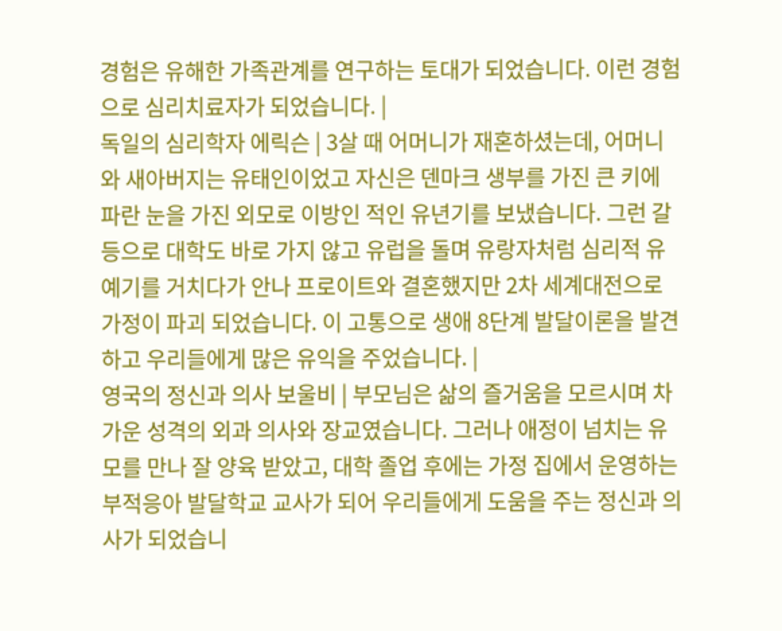경험은 유해한 가족관계를 연구하는 토대가 되었습니다. 이런 경험으로 심리치료자가 되었습니다. |
독일의 심리학자 에릭슨 | 3살 때 어머니가 재혼하셨는데, 어머니와 새아버지는 유태인이었고 자신은 덴마크 생부를 가진 큰 키에 파란 눈을 가진 외모로 이방인 적인 유년기를 보냈습니다. 그런 갈등으로 대학도 바로 가지 않고 유럽을 돌며 유랑자처럼 심리적 유예기를 거치다가 안나 프로이트와 결혼했지만 2차 세계대전으로 가정이 파괴 되었습니다. 이 고통으로 생애 8단계 발달이론을 발견하고 우리들에게 많은 유익을 주었습니다. |
영국의 정신과 의사 보울비 | 부모님은 삶의 즐거움을 모르시며 차가운 성격의 외과 의사와 장교였습니다. 그러나 애정이 넘치는 유모를 만나 잘 양육 받았고, 대학 졸업 후에는 가정 집에서 운영하는 부적응아 발달학교 교사가 되어 우리들에게 도움을 주는 정신과 의사가 되었습니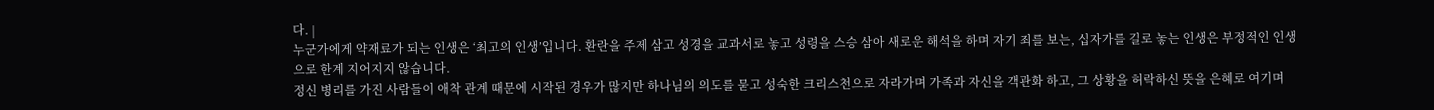다. |
누군가에게 약재료가 되는 인생은 ‘최고의 인생’입니다. 환란을 주제 삼고 성경을 교과서로 놓고 성령을 스승 삼아 새로운 해석을 하며 자기 죄를 보는, 십자가를 길로 놓는 인생은 부정적인 인생으로 한계 지어지지 않습니다.
정신 병리를 가진 사람들이 애착 관계 때문에 시작된 경우가 많지만 하나님의 의도를 묻고 성숙한 크리스천으로 자라가며 가족과 자신을 객관화 하고, 그 상황을 허락하신 뜻을 은혜로 여기며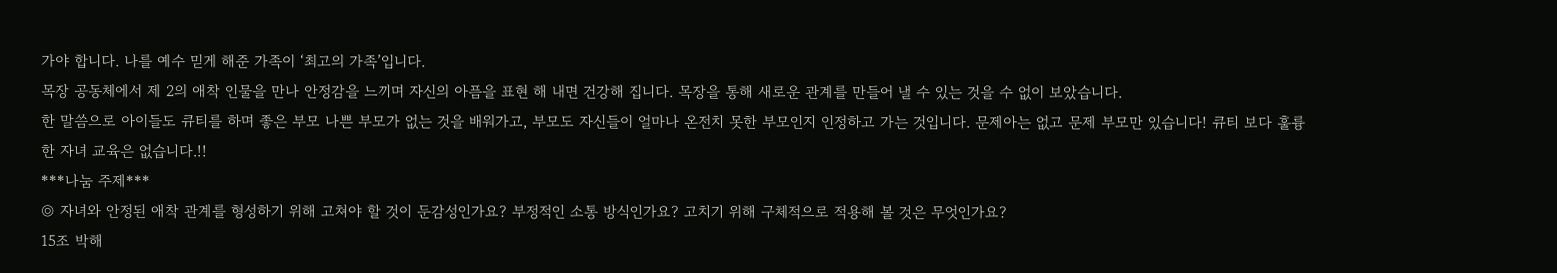가야 합니다. 나를 예수 믿게 해준 가족이 ‘최고의 가족’입니다.
목장 공동체에서 제 2의 애착 인물을 만나 안정감을 느끼며 자신의 아픔을 표현 해 내면 건강해 집니다. 목장을 통해 새로운 관계를 만들어 낼 수 있는 것을 수 없이 보았습니다.
한 말씀으로 아이들도 큐티를 하며 좋은 부모 나쁜 부모가 없는 것을 배워가고, 부모도 자신들이 얼마나 온전치 못한 부모인지 인정하고 가는 것입니다. 문제아는 없고 문제 부모만 있습니다! 큐티 보다 훌륭한 자녀 교육은 없습니다.!!
***나눔 주제***
◎ 자녀와 안정된 애착 관계를 형성하기 위해 고쳐야 할 것이 둔감성인가요? 부정적인 소통 방식인가요? 고치기 위해 구체적으로 적용해 볼 것은 무엇인가요?
15조 박해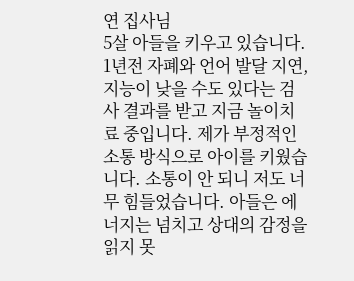연 집사님
5살 아들을 키우고 있습니다. 1년전 자폐와 언어 발달 지연, 지능이 낮을 수도 있다는 검사 결과를 받고 지금 놀이치료 중입니다. 제가 부정적인 소통 방식으로 아이를 키웠습니다. 소통이 안 되니 저도 너무 힘들었습니다. 아들은 에너지는 넘치고 상대의 감정을 읽지 못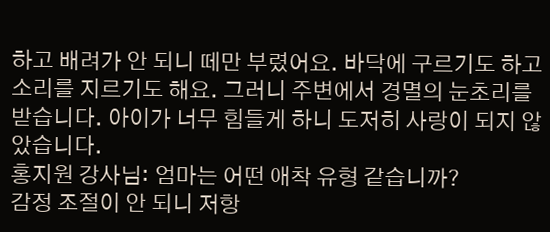하고 배려가 안 되니 떼만 부렸어요. 바닥에 구르기도 하고 소리를 지르기도 해요. 그러니 주변에서 경멸의 눈초리를 받습니다. 아이가 너무 힘들게 하니 도저히 사랑이 되지 않았습니다.
홍지원 강사님: 엄마는 어떤 애착 유형 같습니까?
감정 조절이 안 되니 저항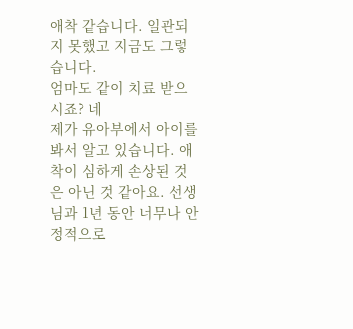애착 같습니다. 일관되지 못했고 지금도 그렇습니다.
엄마도 같이 치료 받으시죠? 네
제가 유아부에서 아이를 봐서 알고 있습니다. 애착이 심하게 손상된 것은 아닌 것 같아요. 선생님과 1년 동안 너무나 안정적으로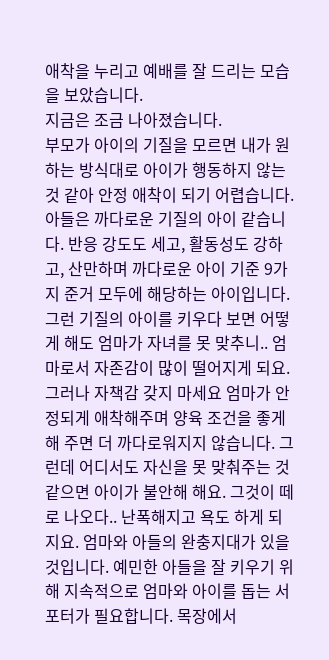애착을 누리고 예배를 잘 드리는 모습을 보았습니다.
지금은 조금 나아졌습니다.
부모가 아이의 기질을 모르면 내가 원하는 방식대로 아이가 행동하지 않는 것 같아 안정 애착이 되기 어렵습니다. 아들은 까다로운 기질의 아이 같습니다. 반응 강도도 세고, 활동성도 강하고, 산만하며 까다로운 아이 기준 9가지 준거 모두에 해당하는 아이입니다. 그런 기질의 아이를 키우다 보면 어떻게 해도 엄마가 자녀를 못 맞추니.. 엄마로서 자존감이 많이 떨어지게 되요. 그러나 자책감 갖지 마세요 엄마가 안정되게 애착해주며 양육 조건을 좋게 해 주면 더 까다로워지지 않습니다. 그런데 어디서도 자신을 못 맞춰주는 것 같으면 아이가 불안해 해요. 그것이 떼로 나오다.. 난폭해지고 욕도 하게 되지요. 엄마와 아들의 완충지대가 있을 것입니다. 예민한 아들을 잘 키우기 위해 지속적으로 엄마와 아이를 돕는 서포터가 필요합니다. 목장에서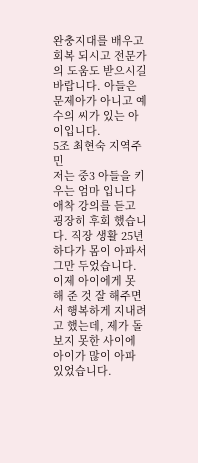완충지대를 배우고 회복 되시고 전문가의 도움도 받으시길 바랍니다. 아들은 문제아가 아니고 예수의 씨가 있는 아이입니다.
5조 최현숙 지역주민
저는 중3 아들을 키우는 엄마 입니다 애착 강의를 듣고 굉장히 후회 했습니다. 직장 생활 25년 하다가 몸이 아파서 그만 두었습니다. 이제 아이에게 못 해 준 것 잘 해주면서 행복하게 지내려고 했는데, 제가 돌보지 못한 사이에 아이가 많이 아파 있었습니다.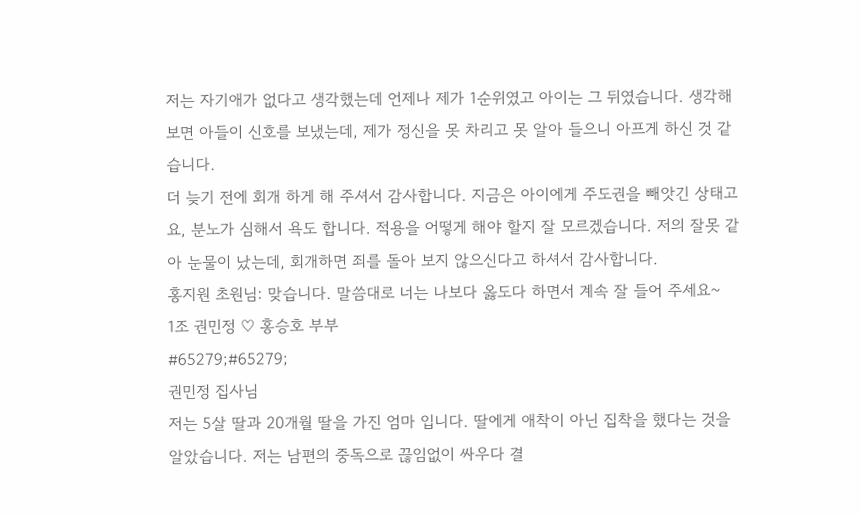저는 자기애가 없다고 생각했는데 언제나 제가 1순위였고 아이는 그 뒤였습니다. 생각해 보면 아들이 신호를 보냈는데, 제가 정신을 못 차리고 못 알아 들으니 아프게 하신 것 같습니다.
더 늦기 전에 회개 하게 해 주셔서 감사합니다. 지금은 아이에게 주도권을 빼앗긴 상태고요, 분노가 심해서 욕도 합니다. 적용을 어떻게 해야 할지 잘 모르겠습니다. 저의 잘못 같아 눈물이 났는데, 회개하면 죄를 돌아 보지 않으신다고 하셔서 감사합니다.
홍지원 초원님: 맞습니다. 말씀대로 너는 나보다 옳도다 하면서 계속 잘 들어 주세요~
1조 권민정 ♡ 홍승호 부부
#65279;#65279;
권민정 집사님
저는 5살 딸과 20개월 딸을 가진 엄마 입니다. 딸에게 애착이 아닌 집착을 했다는 것을 알았습니다. 저는 남편의 중독으로 끊임없이 싸우다 결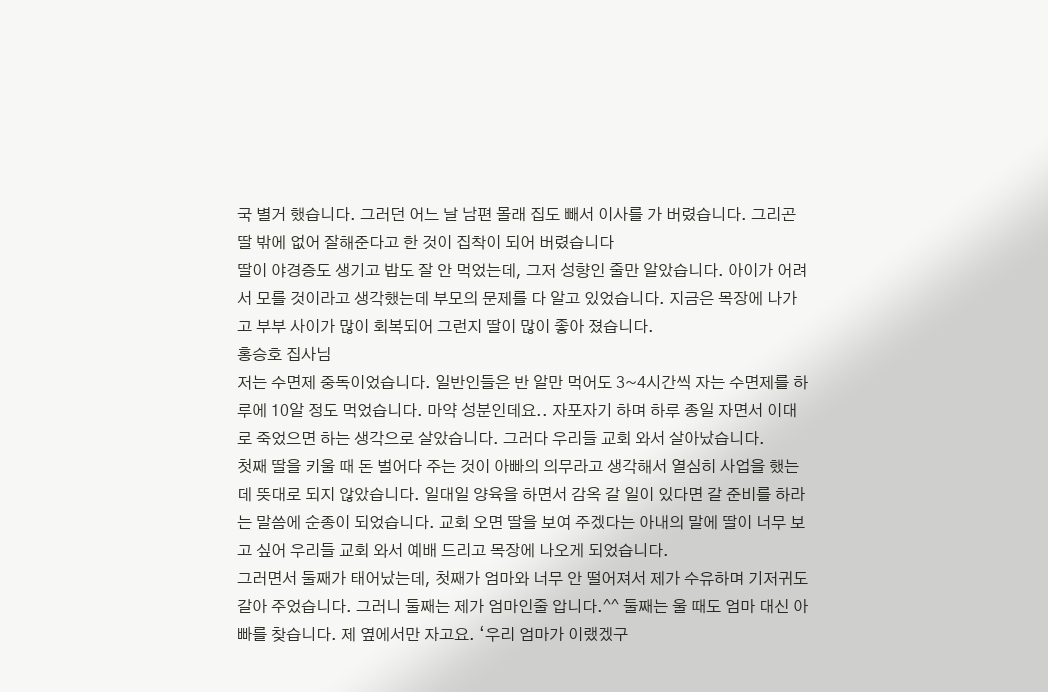국 별거 했습니다. 그러던 어느 날 남편 몰래 집도 빼서 이사를 가 버렸습니다. 그리곤 딸 밖에 없어 잘해준다고 한 것이 집착이 되어 버렸습니다
딸이 야경증도 생기고 밥도 잘 안 먹었는데, 그저 성향인 줄만 알았습니다. 아이가 어려서 모를 것이라고 생각했는데 부모의 문제를 다 알고 있었습니다. 지금은 목장에 나가고 부부 사이가 많이 회복되어 그런지 딸이 많이 좋아 졌습니다.
홍승호 집사님
저는 수면제 중독이었습니다. 일반인들은 반 알만 먹어도 3~4시간씩 자는 수면제를 하루에 10알 정도 먹었습니다. 마약 성분인데요.. 자포자기 하며 하루 종일 자면서 이대로 죽었으면 하는 생각으로 살았습니다. 그러다 우리들 교회 와서 살아났습니다.
첫째 딸을 키울 때 돈 벌어다 주는 것이 아빠의 의무라고 생각해서 열심히 사업을 했는데 뜻대로 되지 않았습니다. 일대일 양육을 하면서 감옥 갈 일이 있다면 갈 준비를 하라는 말씀에 순종이 되었습니다. 교회 오면 딸을 보여 주겠다는 아내의 말에 딸이 너무 보고 싶어 우리들 교회 와서 예배 드리고 목장에 나오게 되었습니다.
그러면서 둘째가 태어났는데, 첫째가 엄마와 너무 안 떨어져서 제가 수유하며 기저귀도 갈아 주었습니다. 그러니 둘째는 제가 엄마인줄 압니다.^^ 둘째는 울 때도 엄마 대신 아빠를 찾습니다. 제 옆에서만 자고요. ‘우리 엄마가 이랬겠구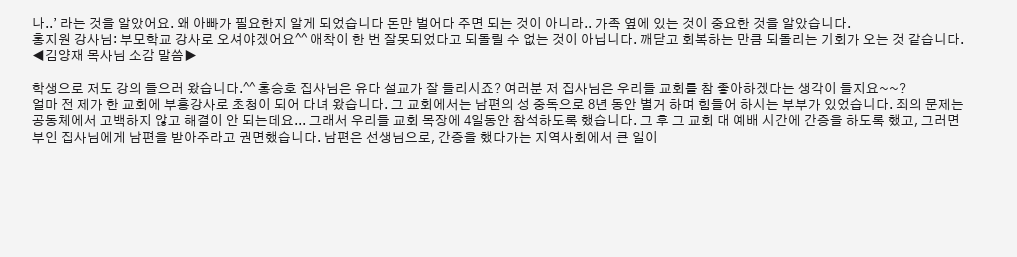나..’ 라는 것을 알았어요. 왜 아빠가 필요한지 알게 되었습니다 돈만 벌어다 주면 되는 것이 아니라.. 가족 옆에 있는 것이 중요한 것을 알았습니다.
홍지원 강사님: 부모학교 강사로 오셔야겠어요^^ 애착이 한 번 잘못되었다고 되돌릴 수 없는 것이 아닙니다. 깨닫고 회복하는 만큼 되돌리는 기회가 오는 것 같습니다.
◀김양재 목사님 소감 말씀▶

학생으로 저도 강의 들으러 왔습니다.^^ 홍승호 집사님은 유다 설교가 잘 들리시죠? 여러분 저 집사님은 우리들 교회를 참 좋아하겠다는 생각이 들지요~~?
얼마 전 제가 한 교회에 부흥강사로 초청이 되어 다녀 왔습니다. 그 교회에서는 남편의 성 중독으로 8년 동안 별거 하며 힘들어 하시는 부부가 있었습니다. 죄의 문제는 공동체에서 고백하지 않고 해결이 안 되는데요... 그래서 우리들 교회 목장에 4일동안 참석하도록 했습니다. 그 후 그 교회 대 예배 시간에 간증을 하도록 했고, 그러면 부인 집사님에게 남편을 받아주라고 권면했습니다. 남편은 선생님으로, 간증을 했다가는 지역사회에서 큰 일이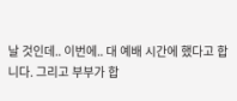날 것인데.. 이번에.. 대 예배 시간에 했다고 합니다. 그리고 부부가 합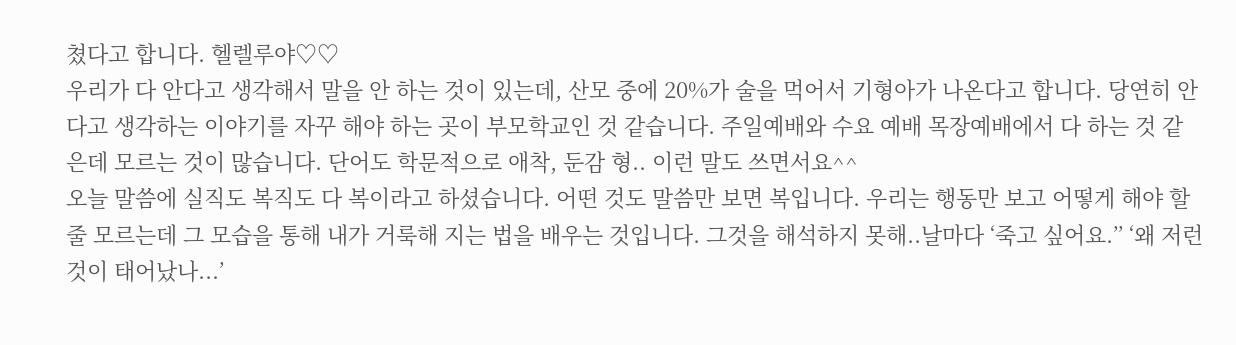쳤다고 합니다. 헬렐루야♡♡
우리가 다 안다고 생각해서 말을 안 하는 것이 있는데, 산모 중에 20%가 술을 먹어서 기형아가 나온다고 합니다. 당연히 안다고 생각하는 이야기를 자꾸 해야 하는 곳이 부모학교인 것 같습니다. 주일예배와 수요 예배 목장예배에서 다 하는 것 같은데 모르는 것이 많습니다. 단어도 학문적으로 애착, 둔감 형.. 이런 말도 쓰면서요^^
오늘 말씀에 실직도 복직도 다 복이라고 하셨습니다. 어떤 것도 말씀만 보면 복입니다. 우리는 행동만 보고 어떻게 해야 할 줄 모르는데 그 모습을 통해 내가 거룩해 지는 법을 배우는 것입니다. 그것을 해석하지 못해..날마다 ‘죽고 싶어요.’’ ‘왜 저런 것이 태어났나...’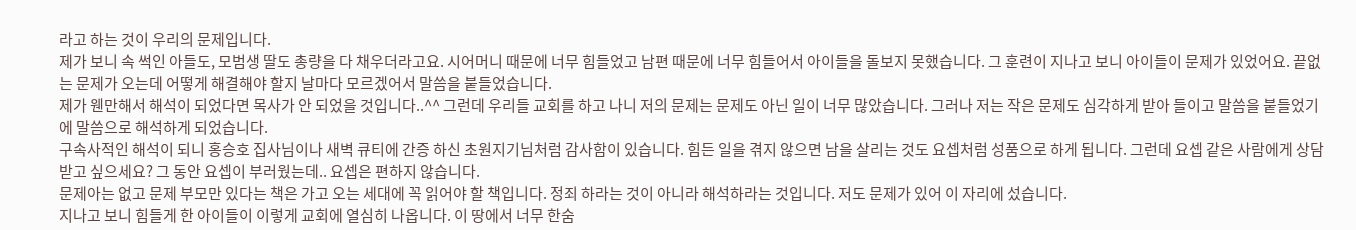라고 하는 것이 우리의 문제입니다.
제가 보니 속 썩인 아들도, 모범생 딸도 총량을 다 채우더라고요. 시어머니 때문에 너무 힘들었고 남편 때문에 너무 힘들어서 아이들을 돌보지 못했습니다. 그 훈련이 지나고 보니 아이들이 문제가 있었어요. 끝없는 문제가 오는데 어떻게 해결해야 할지 날마다 모르겠어서 말씀을 붙들었습니다.
제가 웬만해서 해석이 되었다면 목사가 안 되었을 것입니다..^^ 그런데 우리들 교회를 하고 나니 저의 문제는 문제도 아닌 일이 너무 많았습니다. 그러나 저는 작은 문제도 심각하게 받아 들이고 말씀을 붙들었기에 말씀으로 해석하게 되었습니다.
구속사적인 해석이 되니 홍승호 집사님이나 새벽 큐티에 간증 하신 초원지기님처럼 감사함이 있습니다. 힘든 일을 겪지 않으면 남을 살리는 것도 요셉처럼 성품으로 하게 됩니다. 그런데 요셉 같은 사람에게 상담 받고 싶으세요? 그 동안 요셉이 부러웠는데.. 요셉은 편하지 않습니다.
문제아는 없고 문제 부모만 있다는 책은 가고 오는 세대에 꼭 읽어야 할 책입니다. 정죄 하라는 것이 아니라 해석하라는 것입니다. 저도 문제가 있어 이 자리에 섰습니다.
지나고 보니 힘들게 한 아이들이 이렇게 교회에 열심히 나옵니다. 이 땅에서 너무 한숨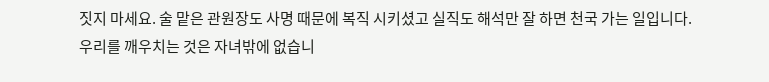짓지 마세요. 술 맡은 관원장도 사명 때문에 복직 시키셨고 실직도 해석만 잘 하면 천국 가는 일입니다.
우리를 깨우치는 것은 자녀밖에 없습니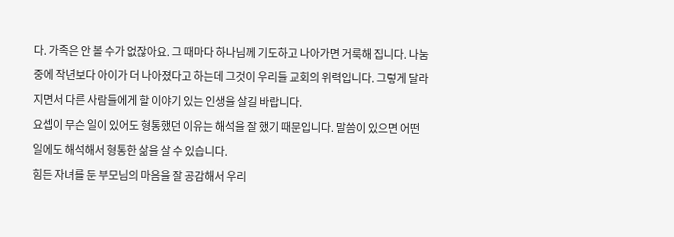다. 가족은 안 볼 수가 없잖아요. 그 때마다 하나님께 기도하고 나아가면 거룩해 집니다. 나눔 중에 작년보다 아이가 더 나아졌다고 하는데 그것이 우리들 교회의 위력입니다. 그렇게 달라지면서 다른 사람들에게 할 이야기 있는 인생을 살길 바랍니다.
요셉이 무슨 일이 있어도 형통했던 이유는 해석을 잘 했기 때문입니다. 말씀이 있으면 어떤 일에도 해석해서 형통한 삶을 살 수 있습니다.
힘든 자녀를 둔 부모님의 마음을 잘 공감해서 우리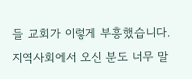들 교회가 이렇게 부흥했습니다. 지역사회에서 오신 분도 너무 말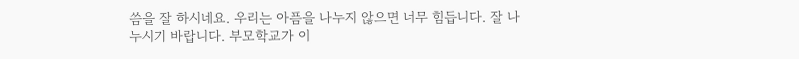씀을 잘 하시네요. 우리는 아픔을 나누지 않으면 너무 힘듭니다. 잘 나누시기 바랍니다. 부모학교가 이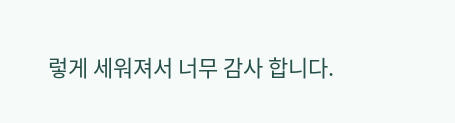렇게 세워져서 너무 감사 합니다.